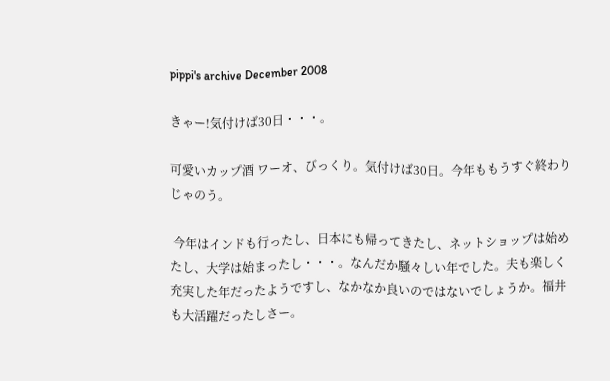pippi's archive December 2008

きゃー!気付けば30日・・・。

可愛いカップ酒 ワーオ、びっくり。気付けば30日。今年ももうすぐ終わりじゃのう。

 今年はインドも行ったし、日本にも帰ってきたし、ネットショップは始めたし、大学は始まったし・・・。なんだか騒々しい年でした。夫も楽しく充実した年だったようですし、なかなか良いのではないでしょうか。福井も大活躍だったしさー。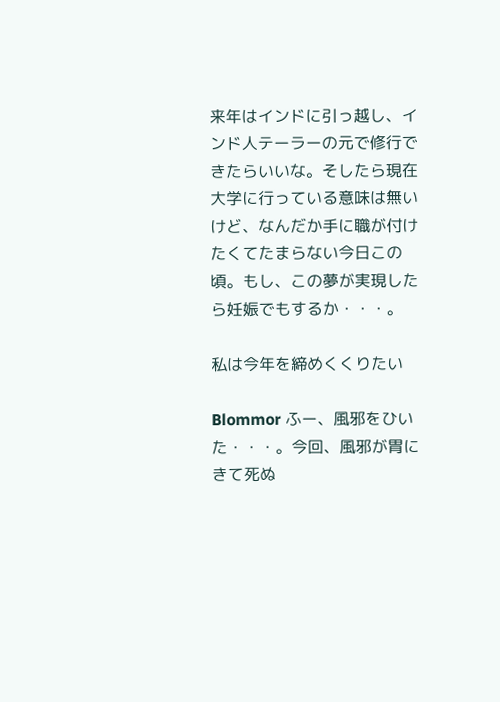来年はインドに引っ越し、インド人テーラーの元で修行できたらいいな。そしたら現在大学に行っている意味は無いけど、なんだか手に職が付けたくてたまらない今日この頃。もし、この夢が実現したら妊娠でもするか・・・。

私は今年を締めくくりたい

Blommor ふー、風邪をひいた・・・。今回、風邪が胃にきて死ぬ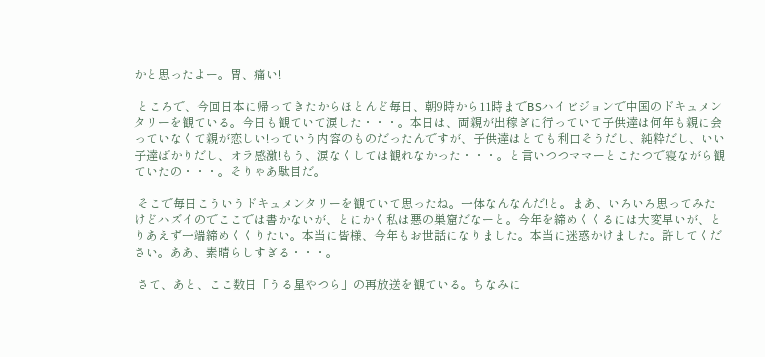かと思ったよー。胃、痛い!

 ところで、今回日本に帰ってきたからほとんど毎日、朝9時から11時までBSハイビジョンで中国のドキュメンタリーを観ている。今日も観ていて涙した・・・。本日は、両親が出稼ぎに行っていて子供達は何年も親に会っていなくて親が恋しい!っていう内容のものだったんですが、子供達はとても利口そうだし、純粋だし、いい子達ばかりだし、オラ感激!もう、涙なくしては観れなかった・・・。と言いつつママーとこたつで寝ながら観ていたの・・・。そりゃあ駄目だ。

 そこで毎日こういうドキュメンタリーを観ていて思ったね。一体なんなんだ!と。まあ、いろいろ思ってみたけどハズイのでここでは書かないが、とにかく私は悪の巣窟だなーと。今年を締めくくるには大変早いが、とりあえず一端締めくくりたい。本当に皆様、今年もお世話になりました。本当に迷惑かけました。許してください。ああ、素晴らしすぎる・・・。

 さて、あと、ここ数日「うる星やつら」の再放送を観ている。ちなみに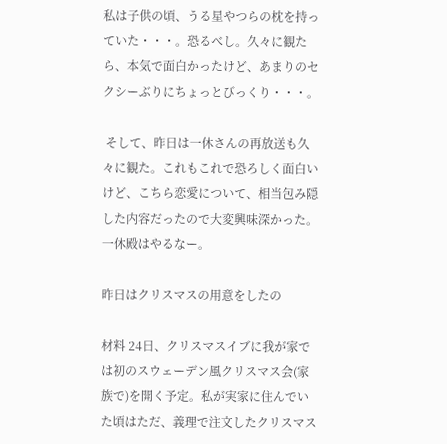私は子供の頃、うる星やつらの枕を持っていた・・・。恐るべし。久々に観たら、本気で面白かったけど、あまりのセクシーぶりにちょっとびっくり・・・。

 そして、昨日は一休さんの再放送も久々に観た。これもこれで恐ろしく面白いけど、こちら恋愛について、相当包み隠した内容だったので大変興味深かった。一休殿はやるなー。

昨日はクリスマスの用意をしたの

材料 24日、クリスマスイブに我が家では初のスウェーデン風クリスマス会(家族で)を開く予定。私が実家に住んでいた頃はただ、義理で注文したクリスマス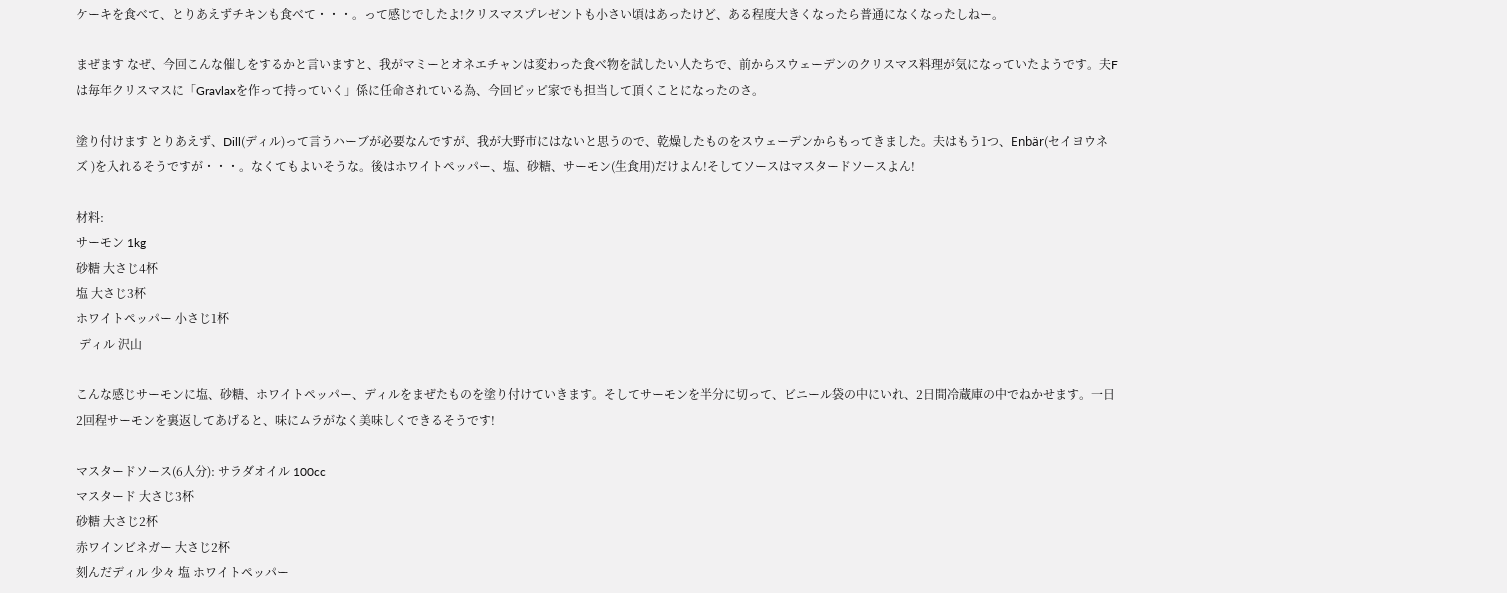ケーキを食べて、とりあえずチキンも食べて・・・。って感じでしたよ!クリスマスプレゼントも小さい頃はあったけど、ある程度大きくなったら普通になくなったしねー。

まぜます なぜ、今回こんな催しをするかと言いますと、我がマミーとオネエチャンは変わった食べ物を試したい人たちで、前からスウェーデンのクリスマス料理が気になっていたようです。夫Fは毎年クリスマスに「Gravlaxを作って持っていく」係に任命されている為、今回ピッピ家でも担当して頂くことになったのさ。

塗り付けます とりあえず、Dill(ディル)って言うハーブが必要なんですが、我が大野市にはないと思うので、乾燥したものをスウェーデンからもってきました。夫はもう1つ、Enbär(セイヨウネズ )を入れるそうですが・・・。なくてもよいそうな。後はホワイトペッパー、塩、砂糖、サーモン(生食用)だけよん!そしてソースはマスタードソースよん!

材料:
サーモン 1kg
砂糖 大さじ4杯
塩 大さじ3杯
ホワイトペッパー 小さじ1杯
 ディル 沢山

こんな感じサーモンに塩、砂糖、ホワイトペッパー、ディルをまぜたものを塗り付けていきます。そしてサーモンを半分に切って、ビニール袋の中にいれ、2日間冷蔵庫の中でねかせます。一日2回程サーモンを裏返してあげると、味にムラがなく美味しくできるそうです!

マスタードソース(6人分): サラダオイル 100cc
マスタード 大さじ3杯
砂糖 大さじ2杯
赤ワインビネガー 大さじ2杯
刻んだディル 少々 塩 ホワイトペッパー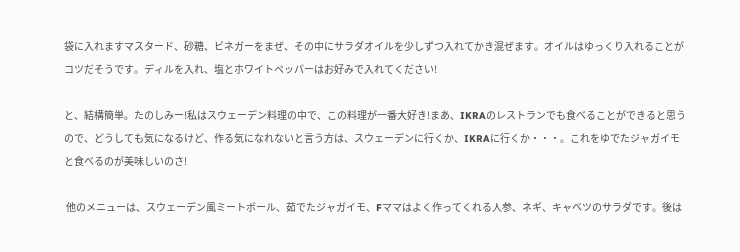袋に入れますマスタード、砂糖、ビネガーをまぜ、その中にサラダオイルを少しずつ入れてかき混ぜます。オイルはゆっくり入れることがコツだそうです。ディルを入れ、塩とホワイトペッパーはお好みで入れてください!

と、結構簡単。たのしみー!私はスウェーデン料理の中で、この料理が一番大好き!まあ、IKRAのレストランでも食べることができると思うので、どうしても気になるけど、作る気になれないと言う方は、スウェーデンに行くか、IKRAに行くか・・・。これをゆでたジャガイモと食べるのが美味しいのさ!

 他のメニューは、スウェーデン風ミートボール、茹でたジャガイモ、Fママはよく作ってくれる人参、ネギ、キャベツのサラダです。後は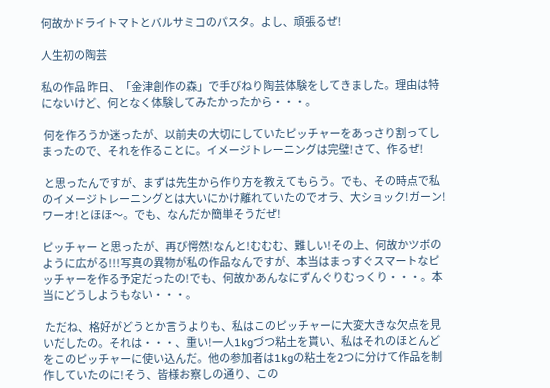何故かドライトマトとバルサミコのパスタ。よし、頑張るぜ!

人生初の陶芸

私の作品 昨日、「金津創作の森」で手びねり陶芸体験をしてきました。理由は特にないけど、何となく体験してみたかったから・・・。

 何を作ろうか迷ったが、以前夫の大切にしていたピッチャーをあっさり割ってしまったので、それを作ることに。イメージトレーニングは完璧!さて、作るぜ!

 と思ったんですが、まずは先生から作り方を教えてもらう。でも、その時点で私のイメージトレーニングとは大いにかけ離れていたのでオラ、大ショック!ガーン!ワーオ!とほほ〜。でも、なんだか簡単そうだぜ!

ピッチャー と思ったが、再び愕然!なんと!むむむ、難しい!その上、何故かツボのように広がる!!!写真の異物が私の作品なんですが、本当はまっすぐスマートなピッチャーを作る予定だったの!でも、何故かあんなにずんぐりむっくり・・・。本当にどうしようもない・・・。

 ただね、格好がどうとか言うよりも、私はこのピッチャーに大変大きな欠点を見いだしたの。それは・・・、重い!一人1kgづつ粘土を貰い、私はそれのほとんどをこのピッチャーに使い込んだ。他の参加者は1kgの粘土を2つに分けて作品を制作していたのに!そう、皆様お察しの通り、この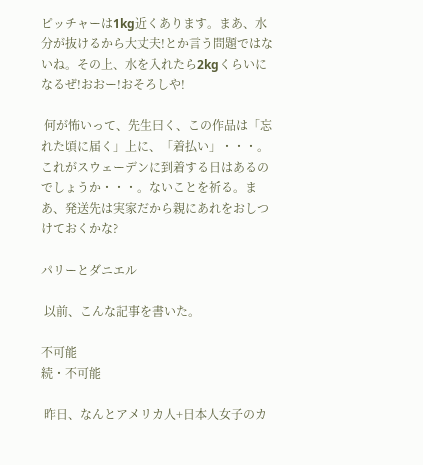ピッチャーは1kg近くあります。まあ、水分が抜けるから大丈夫!とか言う問題ではないね。その上、水を入れたら2kgくらいになるぜ!おおー!おそろしや!

 何が怖いって、先生曰く、この作品は「忘れた頃に届く」上に、「着払い」・・・。これがスウェーデンに到着する日はあるのでしょうか・・・。ないことを祈る。まあ、発送先は実家だから親にあれをおしつけておくかな?

パリーとダニエル

 以前、こんな記事を書いた。

不可能
続・不可能

 昨日、なんとアメリカ人+日本人女子のカ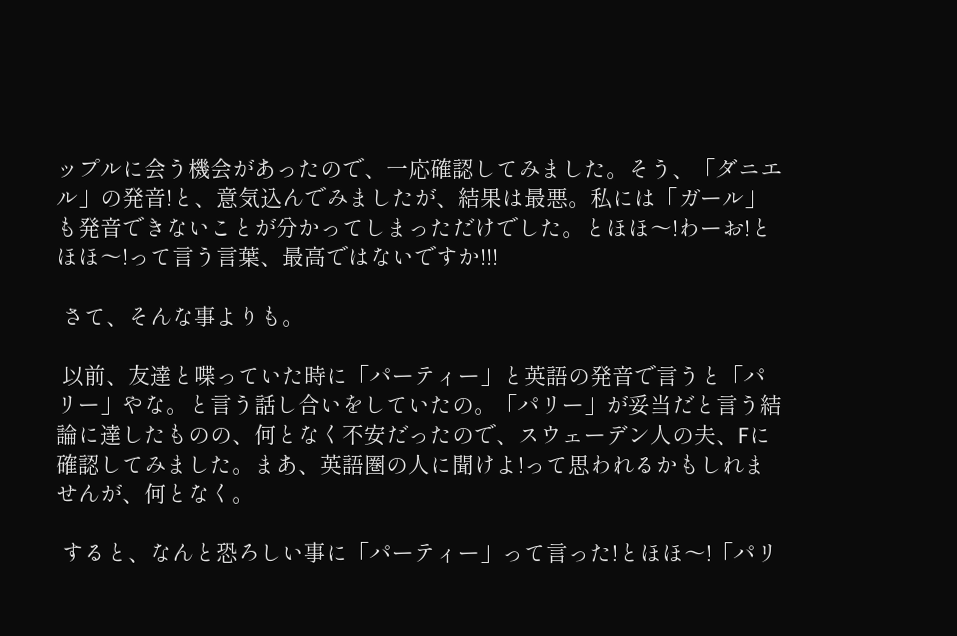ップルに会う機会があったので、一応確認してみました。そう、「ダニエル」の発音!と、意気込んでみましたが、結果は最悪。私には「ガール」も発音できないことが分かってしまっただけでした。とほほ〜!わーお!とほほ〜!って言う言葉、最高ではないですか!!!

 さて、そんな事よりも。

 以前、友達と喋っていた時に「パーティー」と英語の発音で言うと「パリー」やな。と言う話し合いをしていたの。「パリー」が妥当だと言う結論に達したものの、何となく不安だったので、スウェーデン人の夫、Fに確認してみました。まあ、英語圏の人に聞けよ!って思われるかもしれませんが、何となく。

 すると、なんと恐ろしい事に「パーティー」って言った!とほほ〜!「パリ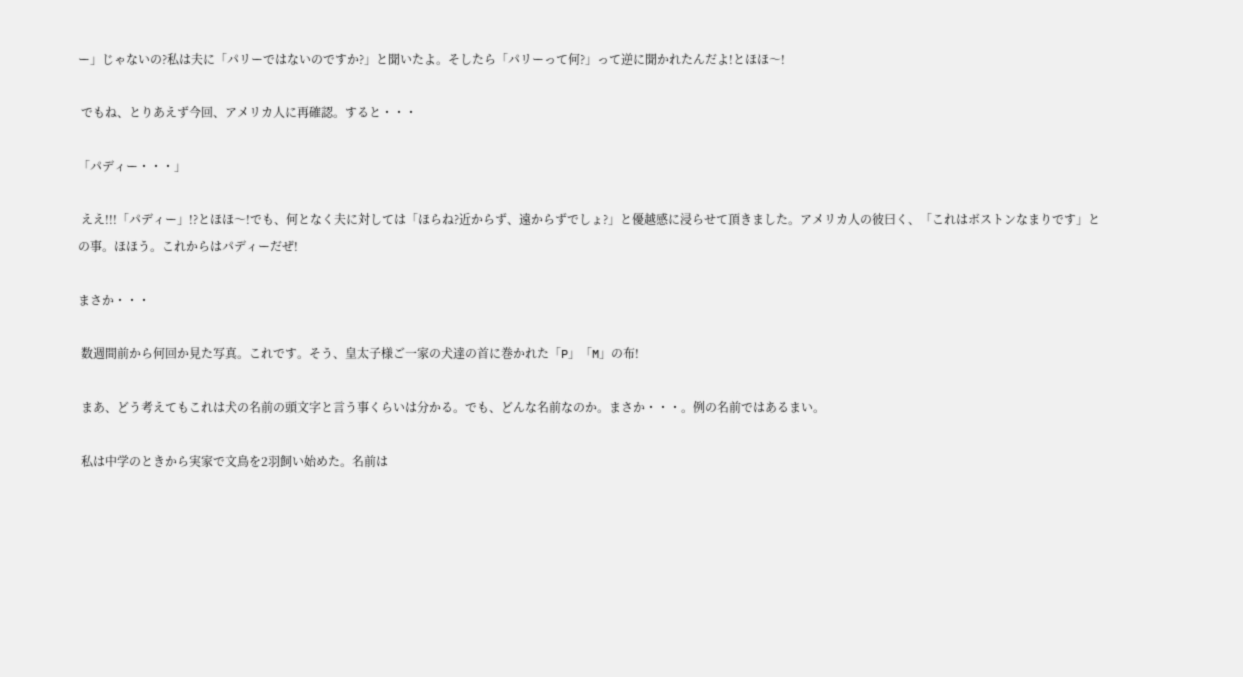ー」じゃないの?私は夫に「パリーではないのですか?」と聞いたよ。そしたら「パリーって何?」って逆に聞かれたんだよ!とほほ〜!

 でもね、とりあえず今回、アメリカ人に再確認。すると・・・

「パディー・・・」

 ええ!!!「パディー」!?とほほ〜!でも、何となく夫に対しては「ほらね?近からず、遠からずでしょ?」と優越感に浸らせて頂きました。アメリカ人の彼曰く、「これはボストンなまりです」との事。ほほう。これからはパディーだぜ!

まさか・・・

 数週間前から何回か見た写真。これです。そう、皇太子様ご一家の犬達の首に巻かれた「P」「M」の布!

 まあ、どう考えてもこれは犬の名前の頭文字と言う事くらいは分かる。でも、どんな名前なのか。まさか・・・。例の名前ではあるまい。

 私は中学のときから実家で文鳥を2羽飼い始めた。名前は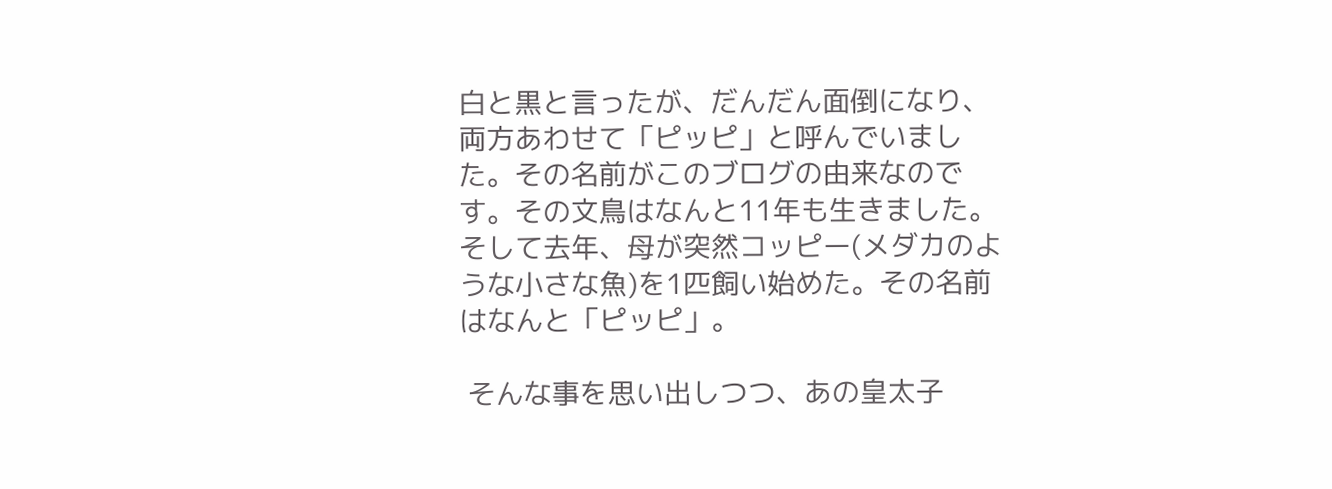白と黒と言ったが、だんだん面倒になり、両方あわせて「ピッピ」と呼んでいました。その名前がこのブログの由来なのです。その文鳥はなんと11年も生きました。そして去年、母が突然コッピー(メダカのような小さな魚)を1匹飼い始めた。その名前はなんと「ピッピ」。

 そんな事を思い出しつつ、あの皇太子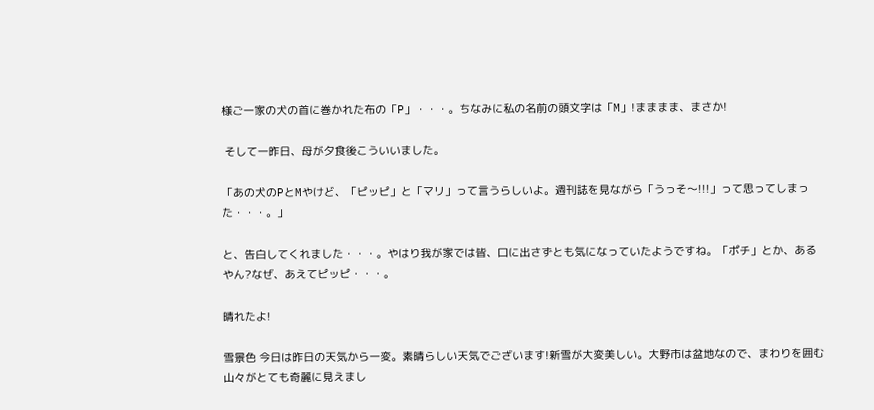様ご一家の犬の首に巻かれた布の「P」・・・。ちなみに私の名前の頭文字は「M」!まままま、まさか!

 そして一昨日、母が夕食後こういいました。

「あの犬のPとMやけど、「ピッピ」と「マリ」って言うらしいよ。週刊誌を見ながら「うっそ〜!!!」って思ってしまった・・・。」

と、告白してくれました・・・。やはり我が家では皆、口に出さずとも気になっていたようですね。「ポチ」とか、あるやん?なぜ、あえてピッピ・・・。

晴れたよ!

雪景色 今日は昨日の天気から一変。素晴らしい天気でございます!新雪が大変美しい。大野市は盆地なので、まわりを囲む山々がとても奇麗に見えまし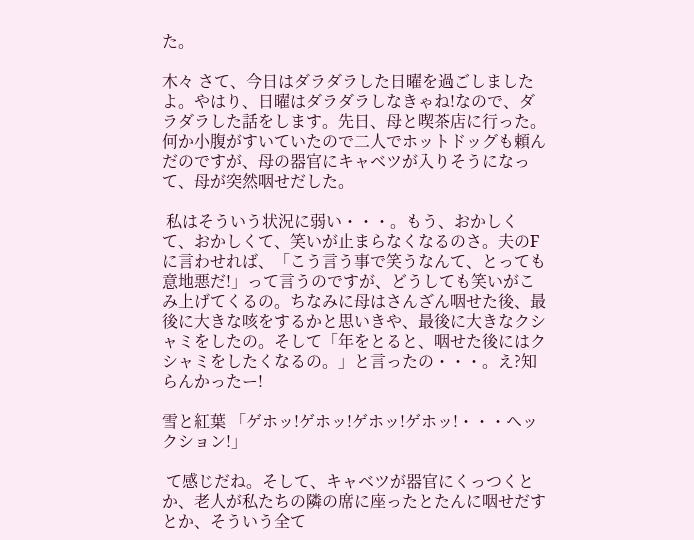た。

木々 さて、今日はダラダラした日曜を過ごしましたよ。やはり、日曜はダラダラしなきゃね!なので、ダラダラした話をします。先日、母と喫茶店に行った。何か小腹がすいていたので二人でホットドッグも頼んだのですが、母の器官にキャベツが入りそうになって、母が突然咽せだした。

 私はそういう状況に弱い・・・。もう、おかしくて、おかしくて、笑いが止まらなくなるのさ。夫のFに言わせれば、「こう言う事で笑うなんて、とっても意地悪だ!」って言うのですが、どうしても笑いがこみ上げてくるの。ちなみに母はさんざん咽せた後、最後に大きな咳をするかと思いきや、最後に大きなクシャミをしたの。そして「年をとると、咽せた後にはクシャミをしたくなるの。」と言ったの・・・。え?知らんかったー!

雪と紅葉 「ゲホッ!ゲホッ!ゲホッ!ゲホッ!・・・ヘックション!」

 て感じだね。そして、キャベツが器官にくっつくとか、老人が私たちの隣の席に座ったとたんに咽せだすとか、そういう全て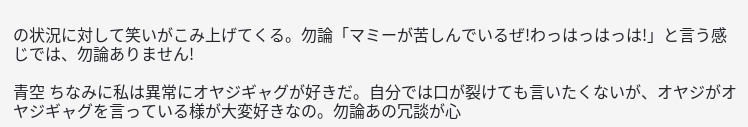の状況に対して笑いがこみ上げてくる。勿論「マミーが苦しんでいるぜ!わっはっはっは!」と言う感じでは、勿論ありません!

青空 ちなみに私は異常にオヤジギャグが好きだ。自分では口が裂けても言いたくないが、オヤジがオヤジギャグを言っている様が大変好きなの。勿論あの冗談が心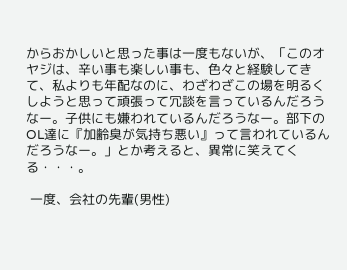からおかしいと思った事は一度もないが、「このオヤジは、辛い事も楽しい事も、色々と経験してきて、私よりも年配なのに、わざわざこの場を明るくしようと思って頑張って冗談を言っているんだろうなー。子供にも嫌われているんだろうなー。部下のOL達に『加齢臭が気持ち悪い』って言われているんだろうなー。」とか考えると、異常に笑えてくる・・・。

 一度、会社の先輩(男性)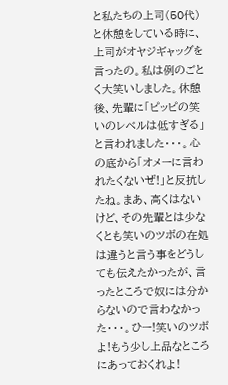と私たちの上司(50代)と休憩をしている時に、上司がオヤジギャッグを言ったの。私は例のごとく大笑いしました。休憩後、先輩に「ピッピの笑いのレベルは低すぎる」と言われました・・・。心の底から「オメーに言われたくないぜ!」と反抗したね。まあ、高くはないけど、その先輩とは少なくとも笑いのツボの在処は違うと言う事をどうしても伝えたかったが、言ったところで奴には分からないので言わなかった・・・。ひー!笑いのツボよ!もう少し上品なところにあっておくれよ!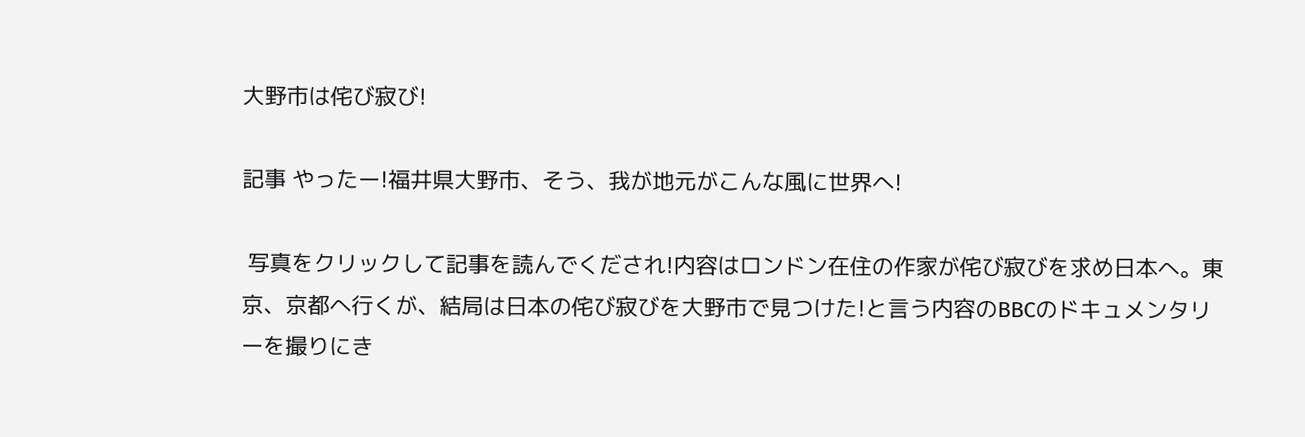大野市は侘び寂び!

記事 やったー!福井県大野市、そう、我が地元がこんな風に世界へ!

 写真をクリックして記事を読んでくだされ!内容はロンドン在住の作家が侘び寂びを求め日本へ。東京、京都へ行くが、結局は日本の侘び寂びを大野市で見つけた!と言う内容のBBCのドキュメンタリーを撮りにき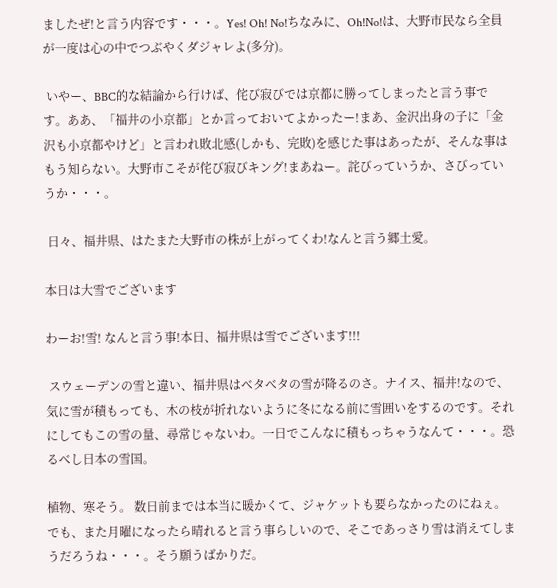ましたぜ!と言う内容です・・・。Yes! Oh! No!ちなみに、Oh!No!は、大野市民なら全員が一度は心の中でつぶやくダジャレよ(多分)。

 いやー、BBC的な結論から行けば、侘び寂びでは京都に勝ってしまったと言う事です。ああ、「福井の小京都」とか言っておいてよかったー!まあ、金沢出身の子に「金沢も小京都やけど」と言われ敗北感(しかも、完敗)を感じた事はあったが、そんな事はもう知らない。大野市こそが侘び寂びキング!まあねー。詫びっていうか、さびっていうか・・・。

 日々、福井県、はたまた大野市の株が上がってくわ!なんと言う郷土愛。

本日は大雪でございます

わーお!雪! なんと言う事!本日、福井県は雪でございます!!!

 スウェーデンの雪と違い、福井県はベタベタの雪が降るのさ。ナイス、福井!なので、気に雪が積もっても、木の枝が折れないように冬になる前に雪囲いをするのです。それにしてもこの雪の量、尋常じゃないわ。一日でこんなに積もっちゃうなんて・・・。恐るべし日本の雪国。

植物、寒そう。 数日前までは本当に暖かくて、ジャケットも要らなかったのにねぇ。でも、また月曜になったら晴れると言う事らしいので、そこであっさり雪は消えてしまうだろうね・・・。そう願うばかりだ。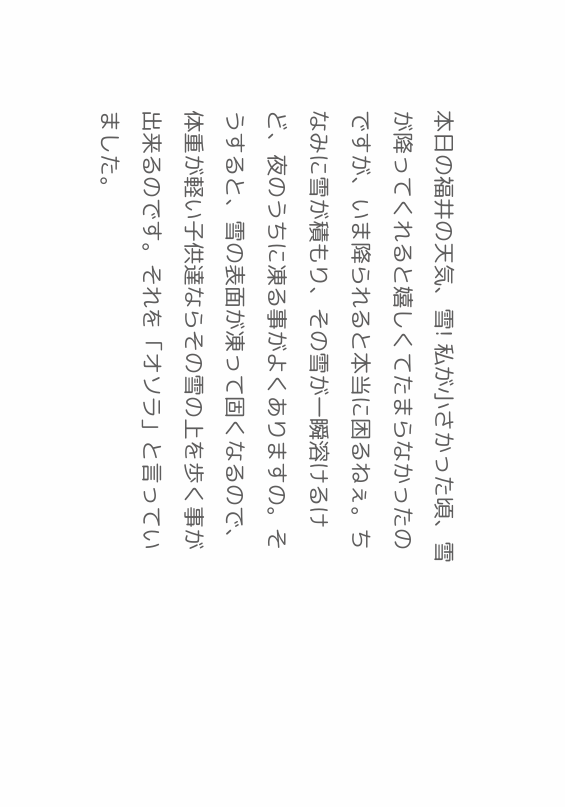本日の福井の天気、雪! 私が小さかった頃、雪が降ってくれると嬉しくてたまらなかったのですが、いま降られると本当に困るねぇ。ちなみに雪が積もり、その雪が一瞬溶けるけど、夜のうちに凍る事がよくありますの。そうすると、雪の表面が凍って固くなるので、体重が軽い子供達ならその雪の上を歩く事が出来るのです。それを「オソラ」と言っていました。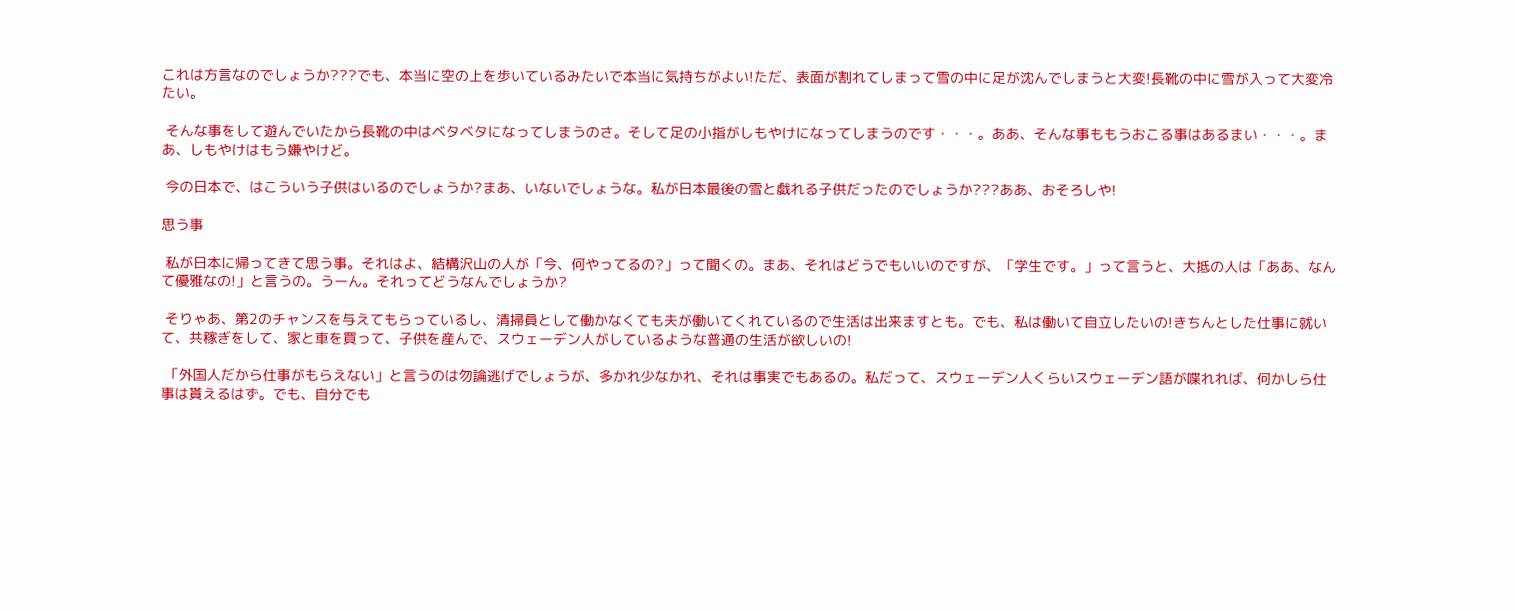これは方言なのでしょうか???でも、本当に空の上を歩いているみたいで本当に気持ちがよい!ただ、表面が割れてしまって雪の中に足が沈んでしまうと大変!長靴の中に雪が入って大変冷たい。

 そんな事をして遊んでいたから長靴の中はベタベタになってしまうのさ。そして足の小指がしもやけになってしまうのです・・・。ああ、そんな事ももうおこる事はあるまい・・・。まあ、しもやけはもう嫌やけど。

 今の日本で、はこういう子供はいるのでしょうか?まあ、いないでしょうな。私が日本最後の雪と戯れる子供だったのでしょうか???ああ、おそろしや!

思う事

 私が日本に帰ってきて思う事。それはよ、結構沢山の人が「今、何やってるの?」って聞くの。まあ、それはどうでもいいのですが、「学生です。」って言うと、大抵の人は「ああ、なんて優雅なの!」と言うの。うーん。それってどうなんでしょうか?

 そりゃあ、第2のチャンスを与えてもらっているし、清掃員として働かなくても夫が働いてくれているので生活は出来ますとも。でも、私は働いて自立したいの!きちんとした仕事に就いて、共稼ぎをして、家と車を買って、子供を産んで、スウェーデン人がしているような普通の生活が欲しいの!

 「外国人だから仕事がもらえない」と言うのは勿論逃げでしょうが、多かれ少なかれ、それは事実でもあるの。私だって、スウェーデン人くらいスウェーデン語が喋れれば、何かしら仕事は貰えるはず。でも、自分でも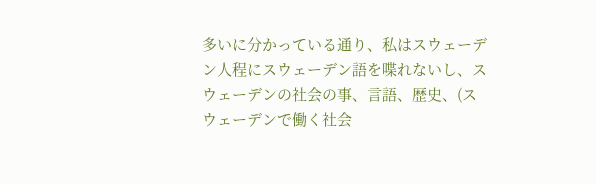多いに分かっている通り、私はスウェーデン人程にスウェーデン語を喋れないし、スウェーデンの社会の事、言語、歴史、(スウェーデンで働く社会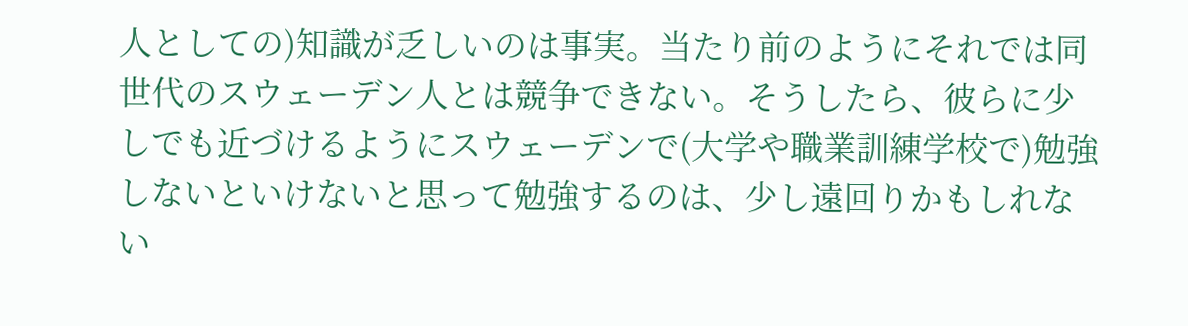人としての)知識が乏しいのは事実。当たり前のようにそれでは同世代のスウェーデン人とは競争できない。そうしたら、彼らに少しでも近づけるようにスウェーデンで(大学や職業訓練学校で)勉強しないといけないと思って勉強するのは、少し遠回りかもしれない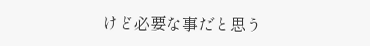けど必要な事だと思う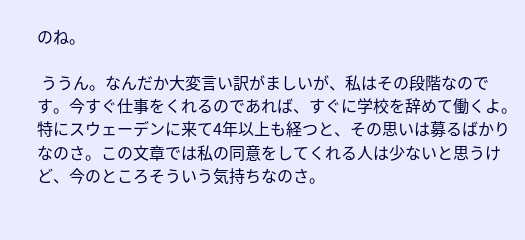のね。

 ううん。なんだか大変言い訳がましいが、私はその段階なのです。今すぐ仕事をくれるのであれば、すぐに学校を辞めて働くよ。特にスウェーデンに来て4年以上も経つと、その思いは募るばかりなのさ。この文章では私の同意をしてくれる人は少ないと思うけど、今のところそういう気持ちなのさ。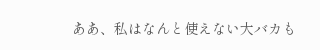ああ、私はなんと使えない大バカも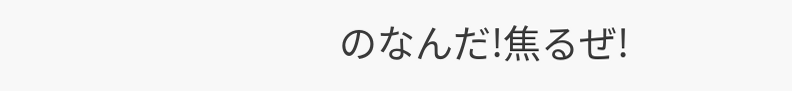のなんだ!焦るぜ!